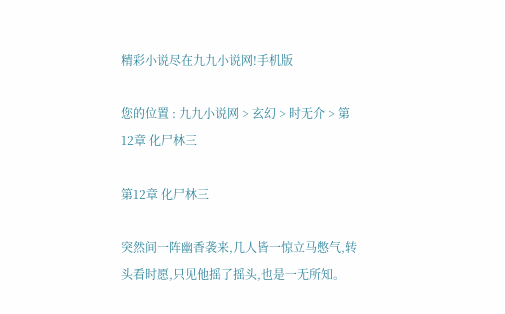精彩小说尽在九九小说网!手机版

您的位置 : 九九小说网 > 玄幻 > 时无介 > 第12章 化尸林三

第12章 化尸林三

突然间一阵幽香袭来,几人皆一惊立马憋气,转头看时愿,只见他摇了摇头,也是一无所知。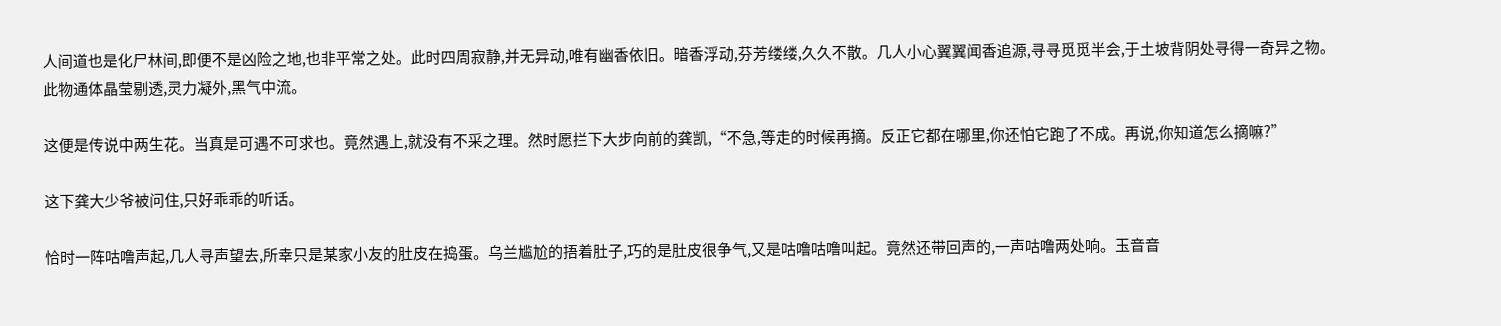人间道也是化尸林间,即便不是凶险之地,也非平常之处。此时四周寂静,并无异动,唯有幽香依旧。暗香浮动,芬芳缕缕,久久不散。几人小心翼翼闻香追源,寻寻觅觅半会,于土坡背阴处寻得一奇异之物。此物通体晶莹剔透,灵力凝外,黑气中流。

这便是传说中两生花。当真是可遇不可求也。竟然遇上,就没有不采之理。然时愿拦下大步向前的龚凯,“不急,等走的时候再摘。反正它都在哪里,你还怕它跑了不成。再说,你知道怎么摘嘛?”

这下龚大少爷被问住,只好乖乖的听话。

恰时一阵咕噜声起,几人寻声望去,所幸只是某家小友的肚皮在捣蛋。乌兰尴尬的捂着肚子,巧的是肚皮很争气,又是咕噜咕噜叫起。竟然还带回声的,一声咕噜两处响。玉音音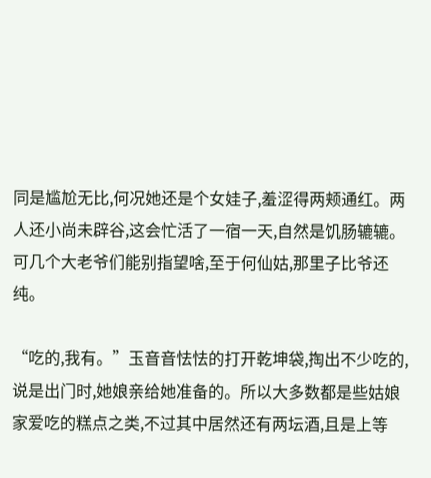同是尴尬无比,何况她还是个女娃子,羞涩得两颊通红。两人还小尚未辟谷,这会忙活了一宿一天,自然是饥肠辘辘。可几个大老爷们能别指望啥,至于何仙姑,那里子比爷还纯。

“吃的,我有。”玉音音怯怯的打开乾坤袋,掏出不少吃的,说是出门时,她娘亲给她准备的。所以大多数都是些姑娘家爱吃的糕点之类,不过其中居然还有两坛酒,且是上等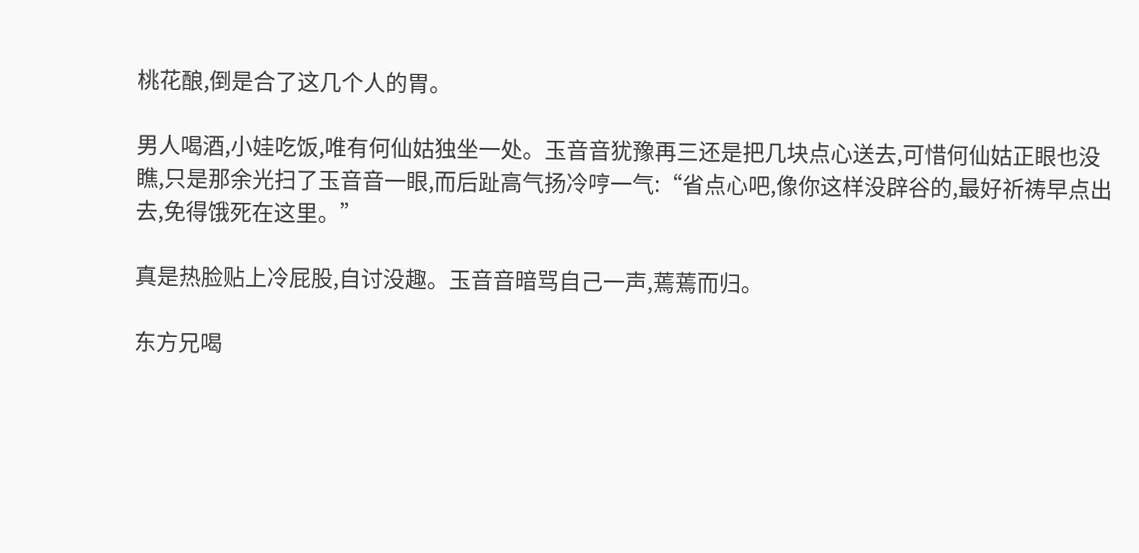桃花酿,倒是合了这几个人的胃。

男人喝酒,小娃吃饭,唯有何仙姑独坐一处。玉音音犹豫再三还是把几块点心送去,可惜何仙姑正眼也没瞧,只是那余光扫了玉音音一眼,而后趾高气扬冷哼一气:“省点心吧,像你这样没辟谷的,最好祈祷早点出去,免得饿死在这里。”

真是热脸贴上冷屁股,自讨没趣。玉音音暗骂自己一声,蔫蔫而归。

东方兄喝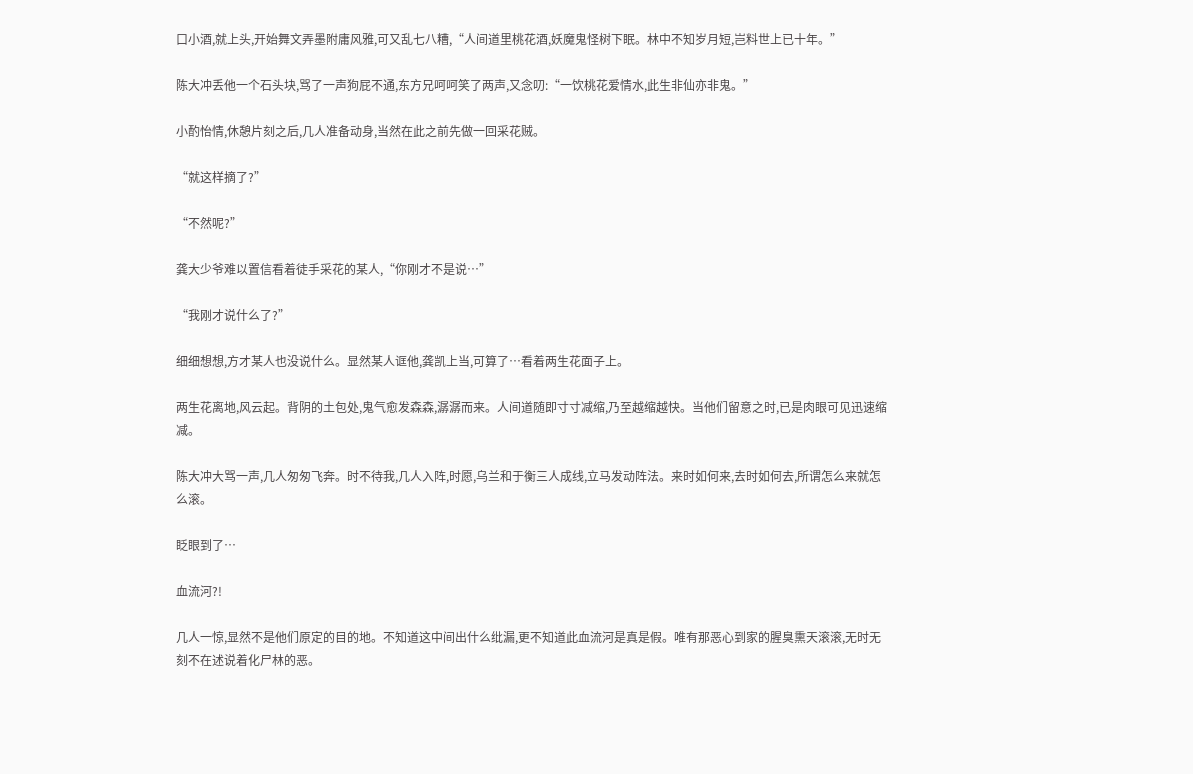口小酒,就上头,开始舞文弄墨附庸风雅,可又乱七八糟,“人间道里桃花酒,妖魔鬼怪树下眠。林中不知岁月短,岂料世上已十年。”

陈大冲丢他一个石头块,骂了一声狗屁不通,东方兄呵呵笑了两声,又念叨:“一饮桃花爱情水,此生非仙亦非鬼。”

小酌怡情,休憩片刻之后,几人准备动身,当然在此之前先做一回采花贼。

“就这样摘了?”

“不然呢?”

龚大少爷难以置信看着徒手采花的某人,“你刚才不是说…”

“我刚才说什么了?”

细细想想,方才某人也没说什么。显然某人诓他,龚凯上当,可算了…看着两生花面子上。

两生花离地,风云起。背阴的土包处,鬼气愈发森森,潺潺而来。人间道随即寸寸减缩,乃至越缩越快。当他们留意之时,已是肉眼可见迅速缩减。

陈大冲大骂一声,几人匆匆飞奔。时不待我,几人入阵,时愿,乌兰和于衡三人成线,立马发动阵法。来时如何来,去时如何去,所谓怎么来就怎么滚。

眨眼到了…

血流河?!

几人一惊,显然不是他们原定的目的地。不知道这中间出什么纰漏,更不知道此血流河是真是假。唯有那恶心到家的腥臭熏天滚滚,无时无刻不在述说着化尸林的恶。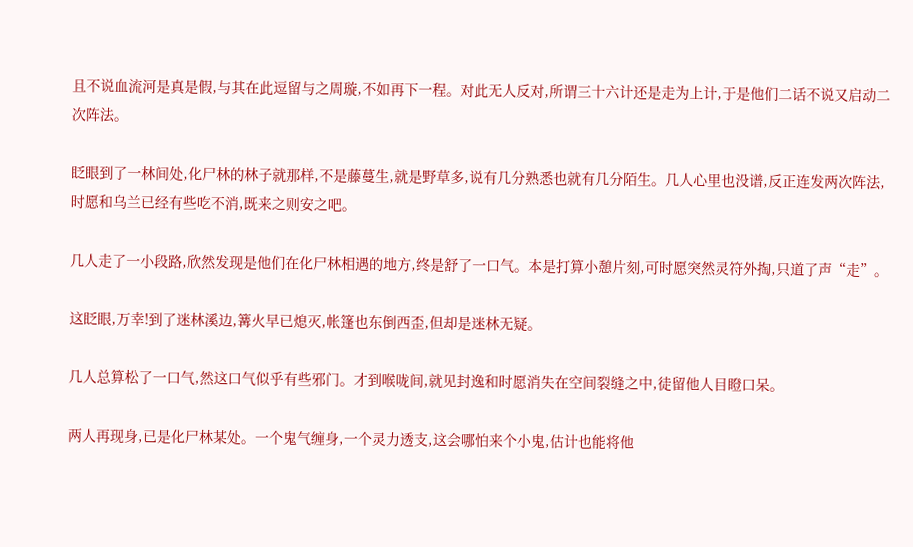且不说血流河是真是假,与其在此逗留与之周璇,不如再下一程。对此无人反对,所谓三十六计还是走为上计,于是他们二话不说又启动二次阵法。

眨眼到了一林间处,化尸林的林子就那样,不是藤蔓生,就是野草多,说有几分熟悉也就有几分陌生。几人心里也没谱,反正连发两次阵法,时愿和乌兰已经有些吃不消,既来之则安之吧。

几人走了一小段路,欣然发现是他们在化尸林相遇的地方,终是舒了一口气。本是打算小憩片刻,可时愿突然灵符外掏,只道了声“走”。

这眨眼,万幸!到了迷林溪边,篝火早已熄灭,帐篷也东倒西歪,但却是迷林无疑。

几人总算松了一口气,然这口气似乎有些邪门。才到喉咙间,就见封逸和时愿消失在空间裂缝之中,徒留他人目瞪口呆。

两人再现身,已是化尸林某处。一个鬼气缠身,一个灵力透支,这会哪怕来个小鬼,估计也能将他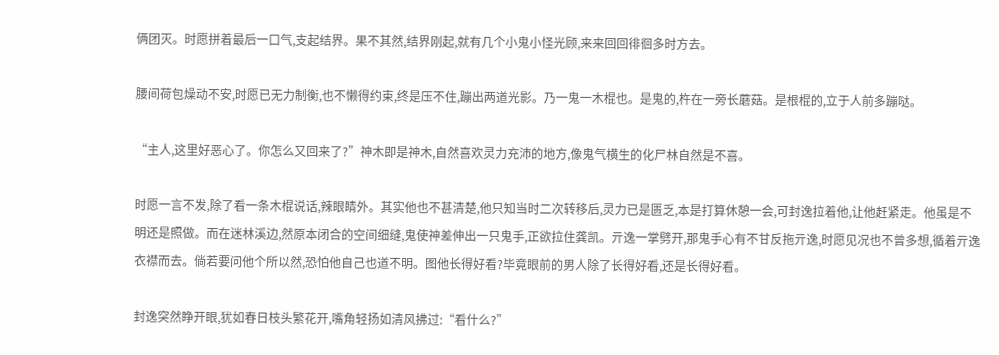俩团灭。时愿拼着最后一口气,支起结界。果不其然,结界刚起,就有几个小鬼小怪光顾,来来回回徘徊多时方去。

腰间荷包燥动不安,时愿已无力制衡,也不懒得约束,终是压不住,蹦出两道光影。乃一鬼一木棍也。是鬼的,杵在一旁长蘑菇。是根棍的,立于人前多蹦哒。

“主人,这里好恶心了。你怎么又回来了?”神木即是神木,自然喜欢灵力充沛的地方,像鬼气横生的化尸林自然是不喜。

时愿一言不发,除了看一条木棍说话,辣眼睛外。其实他也不甚清楚,他只知当时二次转移后,灵力已是匮乏,本是打算休憩一会,可封逸拉着他,让他赶紧走。他虽是不明还是照做。而在迷林溪边,然原本闭合的空间细缝,鬼使神差伸出一只鬼手,正欲拉住龚凯。亓逸一掌劈开,那鬼手心有不甘反拖亓逸,时愿见况也不曾多想,循着亓逸衣襟而去。倘若要问他个所以然,恐怕他自己也道不明。图他长得好看?毕竟眼前的男人除了长得好看,还是长得好看。

封逸突然睁开眼,犹如春日枝头繁花开,嘴角轻扬如清风拂过:“看什么?”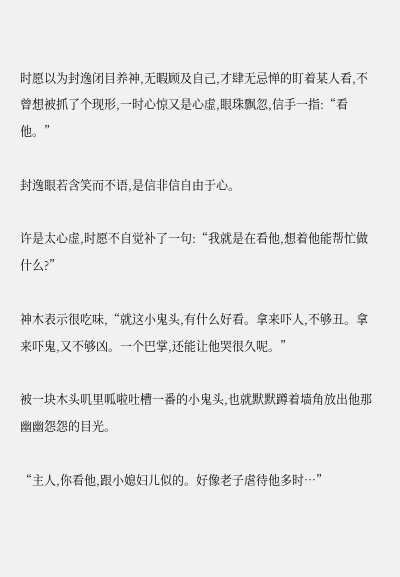时愿以为封逸闭目养神,无暇顾及自己,才肆无忌惮的盯着某人看,不曾想被抓了个现形,一时心惊又是心虚,眼珠飘忽,信手一指:“看他。”

封逸眼若含笑而不语,是信非信自由于心。

许是太心虚,时愿不自觉补了一句:“我就是在看他,想着他能帮忙做什么?”

神木表示很吃味,“就这小鬼头,有什么好看。拿来吓人,不够丑。拿来吓鬼,又不够凶。一个巴掌,还能让他哭很久呢。”

被一块木头叽里呱啦吐槽一番的小鬼头,也就默默蹲着墙角放出他那幽幽怨怨的目光。

“主人,你看他,跟小媳妇儿似的。好像老子虐待他多时…”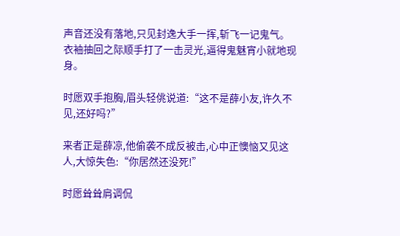声音还没有落地,只见封逸大手一挥,斩飞一记鬼气。衣袖抽回之际顺手打了一击灵光,逼得鬼魅宵小就地现身。

时愿双手抱胸,眉头轻佻说道:“这不是薛小友,许久不见,还好吗?”

来者正是薛凉,他偷袭不成反被击,心中正懊恼又见这人,大惊失色:“你居然还没死!”

时愿耸耸肩调侃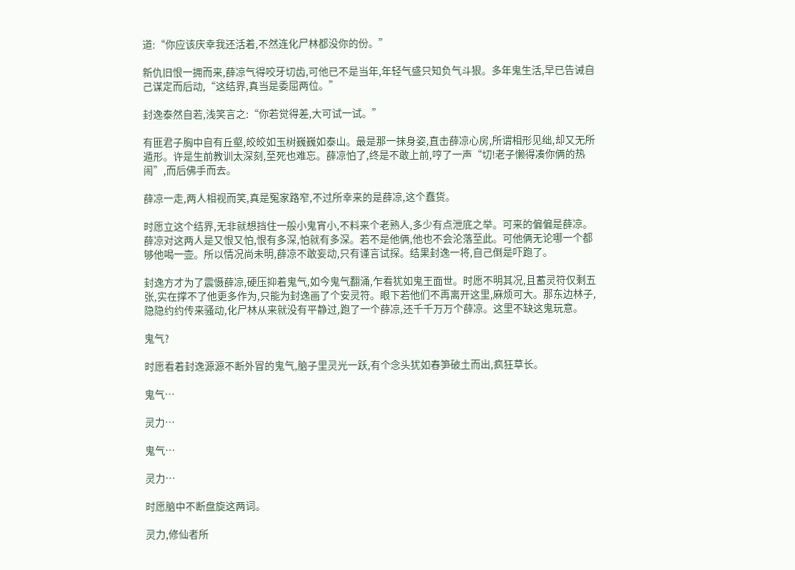道:“你应该庆幸我还活着,不然连化尸林都没你的份。”

新仇旧恨一拥而来,薛凉气得咬牙切齿,可他已不是当年,年轻气盛只知负气斗狠。多年鬼生活,早已告诫自己谋定而后动,“这结界,真当是委屈两位。”

封逸泰然自若,浅笑言之:“你若觉得差,大可试一试。”

有匪君子胸中自有丘壑,皎皎如玉树巍巍如泰山。最是那一抹身姿,直击薛凉心房,所谓相形见绌,却又无所遁形。许是生前教训太深刻,至死也难忘。薛凉怕了,终是不敢上前,哼了一声“切!老子懒得凑你俩的热闹”,而后佛手而去。

薛凉一走,两人相视而笑,真是冤家路窄,不过所幸来的是薛凉,这个蠢货。

时愿立这个结界,无非就想挡住一般小鬼宵小,不料来个老熟人,多少有点泄底之举。可来的偏偏是薛凉。薛凉对这两人是又恨又怕,恨有多深,怕就有多深。若不是他俩,他也不会沦落至此。可他俩无论哪一个都够他喝一壶。所以情况尚未明,薛凉不敢妄动,只有谨言试探。结果封逸一将,自己倒是吓跑了。

封逸方才为了震慑薛凉,硬压抑着鬼气,如今鬼气翻涌,乍看犹如鬼王面世。时愿不明其况,且蓄灵符仅剩五张,实在撑不了他更多作为,只能为封逸画了个安灵符。眼下若他们不再离开这里,麻烦可大。那东边林子,隐隐约约传来骚动,化尸林从来就没有平静过,跑了一个薛凉,还千千万万个薛凉。这里不缺这鬼玩意。

鬼气?

时愿看着封逸源源不断外冒的鬼气,脑子里灵光一跃,有个念头犹如春笋破土而出,疯狂草长。

鬼气…

灵力…

鬼气…

灵力…

时愿脑中不断盘旋这两词。

灵力,修仙者所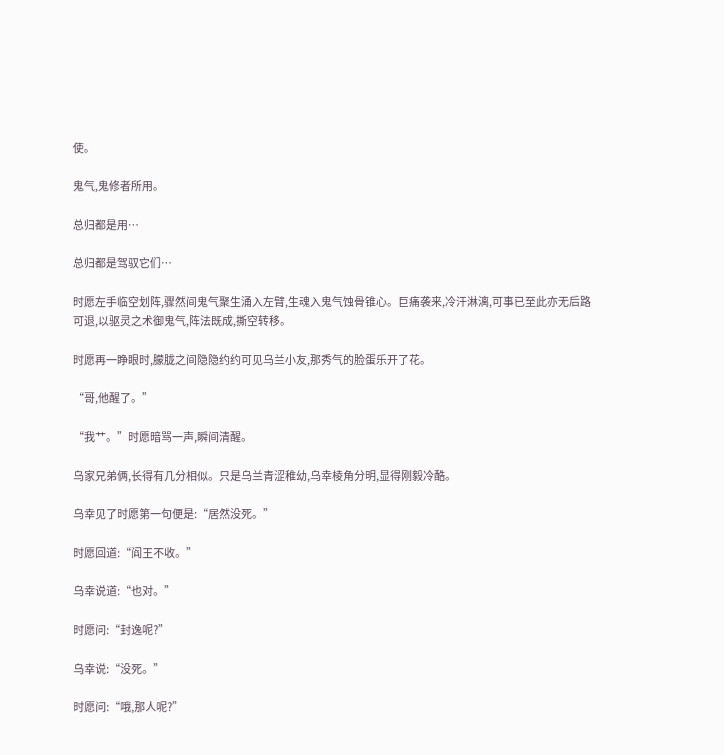使。

鬼气,鬼修者所用。

总归都是用…

总归都是驾驭它们…

时愿左手临空划阵,骤然间鬼气聚生涌入左臂,生魂入鬼气蚀骨锥心。巨痛袭来,冷汗淋漓,可事已至此亦无后路可退,以驱灵之术御鬼气,阵法既成,撕空转移。

时愿再一睁眼时,朦胧之间隐隐约约可见乌兰小友,那秀气的脸蛋乐开了花。

“哥,他醒了。”

“我艹。”时愿暗骂一声,瞬间清醒。

乌家兄弟俩,长得有几分相似。只是乌兰青涩稚幼,乌幸棱角分明,显得刚毅冷酷。

乌幸见了时愿第一句便是:“居然没死。”

时愿回道:“阎王不收。”

乌幸说道:“也对。”

时愿问:“封逸呢?”

乌幸说:“没死。”

时愿问:“哦,那人呢?”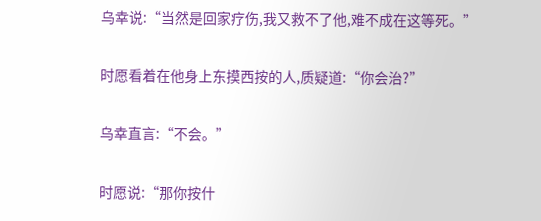乌幸说:“当然是回家疗伤,我又救不了他,难不成在这等死。”

时愿看着在他身上东摸西按的人,质疑道:“你会治?”

乌幸直言:“不会。”

时愿说:“那你按什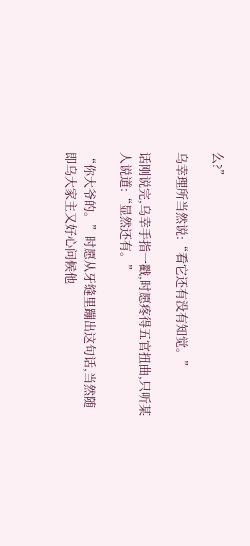么?”

乌幸理所当然说:“看它还有没有知觉。”

话刚说完,乌幸手指一戳,时愿疼得五官扭曲,只听某人说道:“显然还有。”

“你大爷的。”时愿从牙缝里蹦出这句话,当然随即乌大家主又好心问候他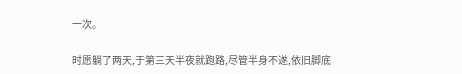一次。

时愿躺了两天,于第三天半夜就跑路,尽管半身不遂,依旧脚底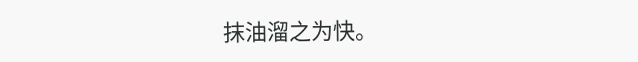抹油溜之为快。